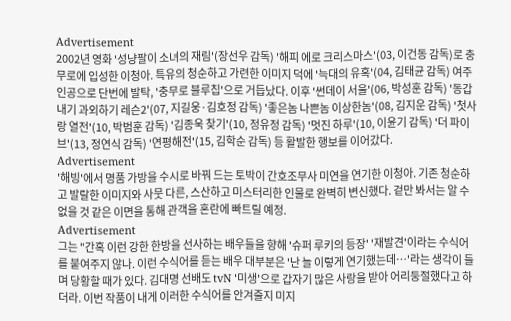Advertisement
2002년 영화 '성냥팔이 소녀의 재림'(장선우 감독) '해피 에로 크리스마스'(03, 이건동 감독)로 충무로에 입성한 이청아. 특유의 청순하고 가련한 이미지 덕에 '늑대의 유혹'(04, 김태균 감독) 여주인공으로 단번에 발탁, '충무로 블루칩'으로 거듭났다. 이후 '썬데이 서울'(06, 박성훈 감독) '동갑내기 과외하기 레슨2'(07, 지길웅·김호정 감독) '좋은놈 나쁜놈 이상한놈'(08, 김지운 감독) '첫사랑 열전'(10, 박범훈 감독) '김종욱 찾기'(10, 정유정 감독) '멋진 하루'(10, 이윤기 감독) '더 파이브'(13, 정연식 감독) '연평해전'(15, 김학순 감독) 등 활발한 행보를 이어갔다.
Advertisement
'해빙'에서 명품 가방을 수시로 바꿔 드는 토박이 간호조무사 미연을 연기한 이청아. 기존 청순하고 발랄한 이미지와 사뭇 다른, 스산하고 미스터리한 인물로 완벽히 변신했다. 겉만 봐서는 알 수 없을 것 같은 이면을 통해 관객을 혼란에 빠트릴 예정.
Advertisement
그는 "간혹 이런 강한 한방을 선사하는 배우들을 향해 '슈퍼 루키의 등장' '재발견'이라는 수식어를 붙여주지 않나. 이런 수식어를 듣는 배우 대부분은 '난 늘 이렇게 연기했는데…'라는 생각이 들며 당황할 때가 있다. 김대명 선배도 tvN '미생'으로 갑자기 많은 사랑을 받아 어리둥절했다고 하더라. 이번 작품이 내게 이러한 수식어를 안겨줄지 미지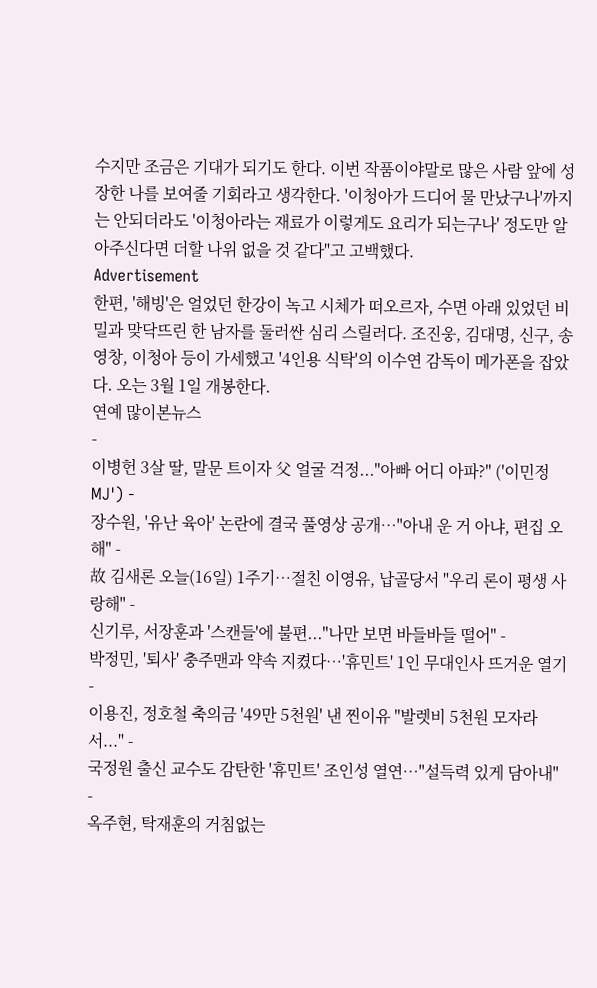수지만 조금은 기대가 되기도 한다. 이번 작품이야말로 많은 사람 앞에 성장한 나를 보여줄 기회라고 생각한다. '이청아가 드디어 물 만났구나'까지는 안되더라도 '이청아라는 재료가 이렇게도 요리가 되는구나' 정도만 알아주신다면 더할 나위 없을 것 같다"고 고백했다.
Advertisement
한편, '해빙'은 얼었던 한강이 녹고 시체가 떠오르자, 수면 아래 있었던 비밀과 맞닥뜨린 한 남자를 둘러싼 심리 스릴러다. 조진웅, 김대명, 신구, 송영창, 이청아 등이 가세했고 '4인용 식탁'의 이수연 감독이 메가폰을 잡았다. 오는 3월 1일 개봉한다.
연예 많이본뉴스
-
이병헌 3살 딸, 말문 트이자 父 얼굴 걱정..."아빠 어디 아파?" ('이민정 MJ') -
장수원, '유난 육아' 논란에 결국 풀영상 공개…"아내 운 거 아냐, 편집 오해" -
故 김새론 오늘(16일) 1주기…절친 이영유, 납골당서 "우리 론이 평생 사랑해" -
신기루, 서장훈과 '스캔들'에 불편..."나만 보면 바들바들 떨어" -
박정민, '퇴사' 충주맨과 약속 지켰다…'휴민트' 1인 무대인사 뜨거운 열기 -
이용진, 정호철 축의금 '49만 5천원' 낸 찐이유 "발렛비 5천원 모자라서..." -
국정원 출신 교수도 감탄한 '휴민트' 조인성 열연…"설득력 있게 담아내" -
옥주현, 탁재훈의 거침없는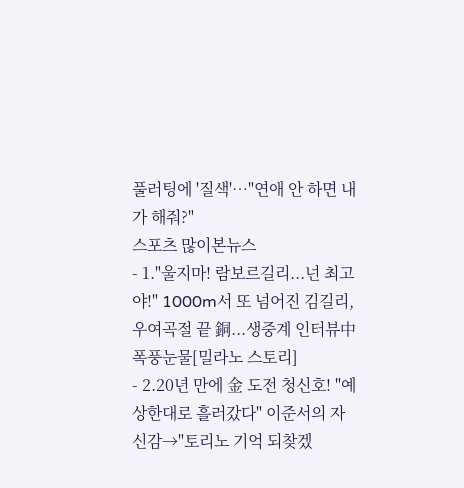풀러팅에 '질색'…"연애 안 하면 내가 해줘?"
스포츠 많이본뉴스
- 1."울지마! 람보르길리...넌 최고야!" 1000m서 또 넘어진 김길리, 우여곡절 끝 銅...생중계 인터뷰中 폭풍눈물[밀라노 스토리]
- 2.20년 만에 金 도전 청신호! "예상한대로 흘러갔다" 이준서의 자신감→"토리노 기억 되찾겠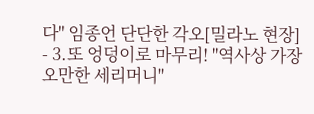다" 임종언 단단한 각오[밀라노 현장]
- 3.또 엉덩이로 마무리! "역사상 가장 오만한 세리머니"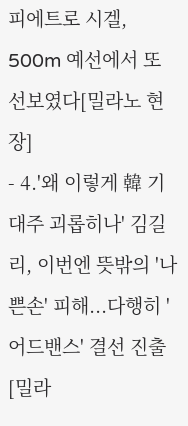피에트로 시겔, 500m 예선에서 또 선보였다[밀라노 현장]
- 4.'왜 이렇게 韓 기대주 괴롭히나' 김길리, 이번엔 뜻밖의 '나쁜손' 피해...다행히 '어드밴스' 결선 진출[밀라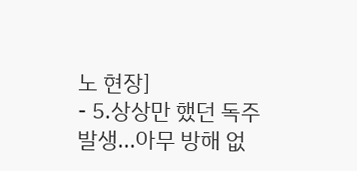노 현장]
- 5.상상만 했던 독주 발생...아무 방해 없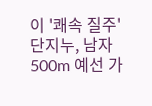이 '쾌속 질주' 단지누, 남자 500m 예선 가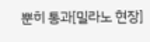뿐히 통과[밀라노 현장]